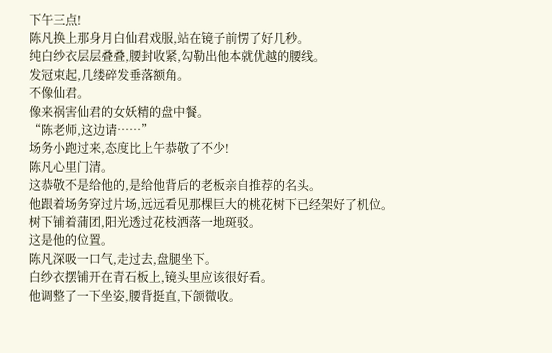下午三点!
陈凡换上那身月白仙君戏服,站在镜子前愣了好几秒。
纯白纱衣层层叠叠,腰封收紧,勾勒出他本就优越的腰线。
发冠束起,几缕碎发垂落额角。
不像仙君。
像来祸害仙君的女妖精的盘中餐。
“陈老师,这边请……”
场务小跑过来,态度比上午恭敬了不少!
陈凡心里门清。
这恭敬不是给他的,是给他背后的老板亲自推荐的名头。
他跟着场务穿过片场,远远看见那棵巨大的桃花树下已经架好了机位。
树下铺着蒲团,阳光透过花枝洒落一地斑驳。
这是他的位置。
陈凡深吸一口气,走过去,盘腿坐下。
白纱衣摆铺开在青石板上,镜头里应该很好看。
他调整了一下坐姿,腰背挺直,下颌微收。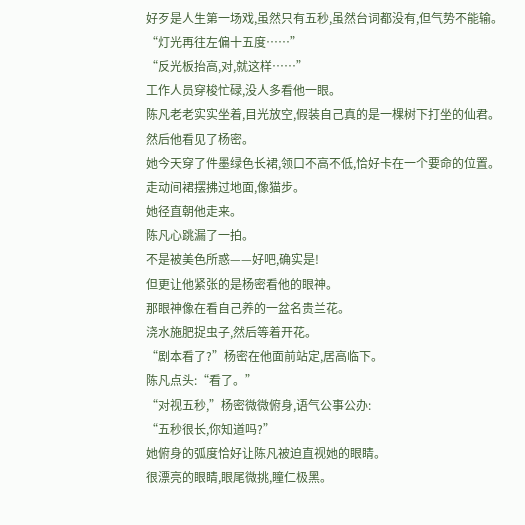好歹是人生第一场戏,虽然只有五秒,虽然台词都没有,但气势不能输。
“灯光再往左偏十五度……”
“反光板抬高,对,就这样……”
工作人员穿梭忙碌,没人多看他一眼。
陈凡老老实实坐着,目光放空,假装自己真的是一棵树下打坐的仙君。
然后他看见了杨密。
她今天穿了件墨绿色长裙,领口不高不低,恰好卡在一个要命的位置。
走动间裙摆拂过地面,像猫步。
她径直朝他走来。
陈凡心跳漏了一拍。
不是被美色所惑——好吧,确实是!
但更让他紧张的是杨密看他的眼神。
那眼神像在看自己养的一盆名贵兰花。
浇水施肥捉虫子,然后等着开花。
“剧本看了?”杨密在他面前站定,居高临下。
陈凡点头:“看了。”
“对视五秒,”杨密微微俯身,语气公事公办:
“五秒很长,你知道吗?”
她俯身的弧度恰好让陈凡被迫直视她的眼睛。
很漂亮的眼睛,眼尾微挑,瞳仁极黑。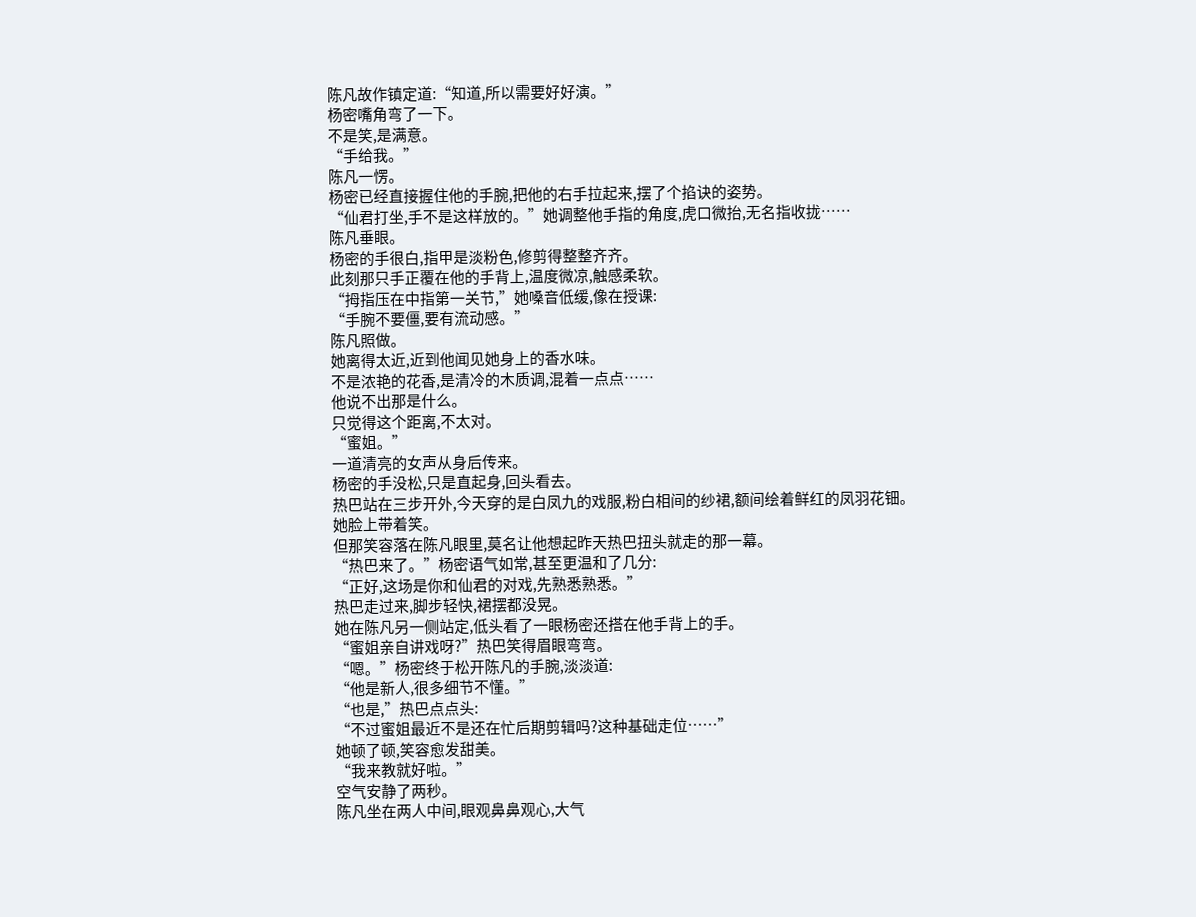陈凡故作镇定道:“知道,所以需要好好演。”
杨密嘴角弯了一下。
不是笑,是满意。
“手给我。”
陈凡一愣。
杨密已经直接握住他的手腕,把他的右手拉起来,摆了个掐诀的姿势。
“仙君打坐,手不是这样放的。”她调整他手指的角度,虎口微抬,无名指收拢……
陈凡垂眼。
杨密的手很白,指甲是淡粉色,修剪得整整齐齐。
此刻那只手正覆在他的手背上,温度微凉,触感柔软。
“拇指压在中指第一关节,”她嗓音低缓,像在授课:
“手腕不要僵,要有流动感。”
陈凡照做。
她离得太近,近到他闻见她身上的香水味。
不是浓艳的花香,是清冷的木质调,混着一点点……
他说不出那是什么。
只觉得这个距离,不太对。
“蜜姐。”
一道清亮的女声从身后传来。
杨密的手没松,只是直起身,回头看去。
热巴站在三步开外,今天穿的是白凤九的戏服,粉白相间的纱裙,额间绘着鲜红的凤羽花钿。
她脸上带着笑。
但那笑容落在陈凡眼里,莫名让他想起昨天热巴扭头就走的那一幕。
“热巴来了。”杨密语气如常,甚至更温和了几分:
“正好,这场是你和仙君的对戏,先熟悉熟悉。”
热巴走过来,脚步轻快,裙摆都没晃。
她在陈凡另一侧站定,低头看了一眼杨密还搭在他手背上的手。
“蜜姐亲自讲戏呀?”热巴笑得眉眼弯弯。
“嗯。”杨密终于松开陈凡的手腕,淡淡道:
“他是新人,很多细节不懂。”
“也是,”热巴点点头:
“不过蜜姐最近不是还在忙后期剪辑吗?这种基础走位……”
她顿了顿,笑容愈发甜美。
“我来教就好啦。”
空气安静了两秒。
陈凡坐在两人中间,眼观鼻鼻观心,大气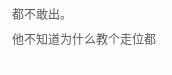都不敢出。
他不知道为什么教个走位都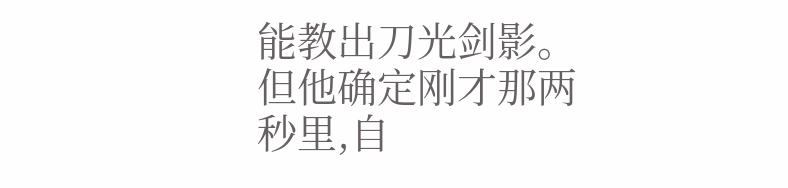能教出刀光剑影。
但他确定刚才那两秒里,自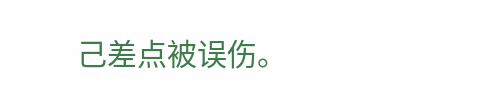己差点被误伤。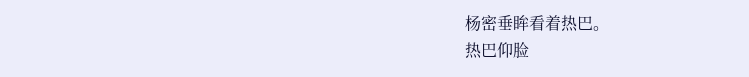杨密垂眸看着热巴。
热巴仰脸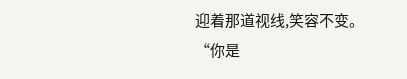迎着那道视线,笑容不变。
“你是